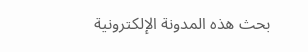بحث هذه المدونة الإلكترونية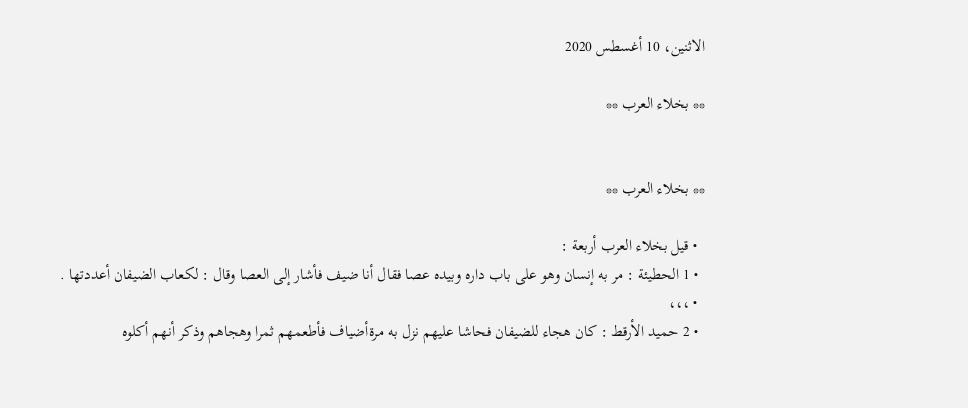الاثنين، 10 أغسطس 2020

** بخلاء العرب **


** بخلاء العرب **

  • قيل بخلاء العرب أربعة :
  • 1 الحطيئة : مر به إنسان وهو على باب داره وبيده عصا فقال أنا ضيف فأشار إلى العصا وقال : لكعاب الضيفان أعددتها .
  • ،،،
  • 2 حميد الأرقط : كان هجاء للضيفان فحاشا عليهم نزل به مرةأضياف فأطعمهم ثمرا وهجاهم وذكر أنهم أكلوه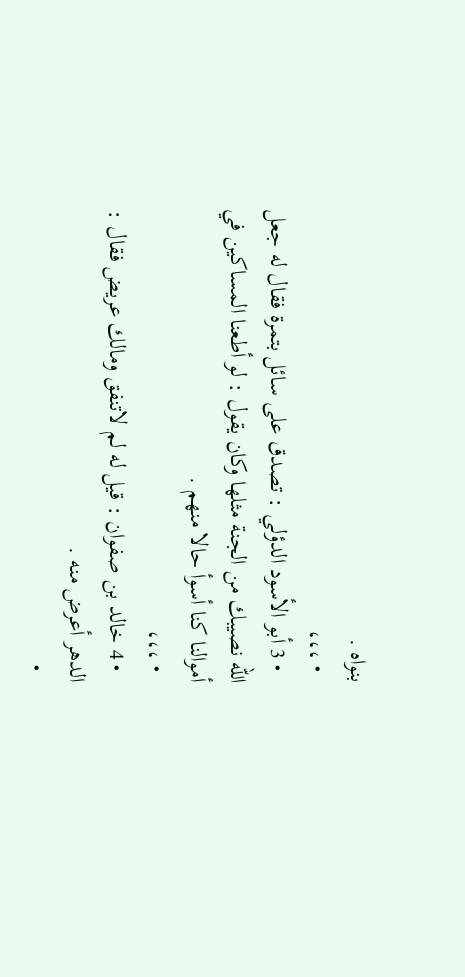بنواه .
  • ،،،
  • 3 أبو الأسود الدؤلي : تصدق على سائل بتمرة فقال له جعل الله نصيبك من الجنة مثلها وكان يقول : لو أطعنا المساكين في أموالنا كنا أسوأ حالا منهم .
  • ،،،
  • 4 خالد بن صفوان : قيل له لم لاتنفق ومالك عريض فقال : الدهر أعرض منه .
  •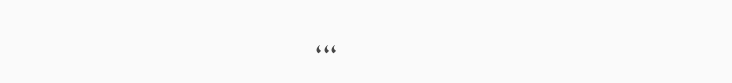،،،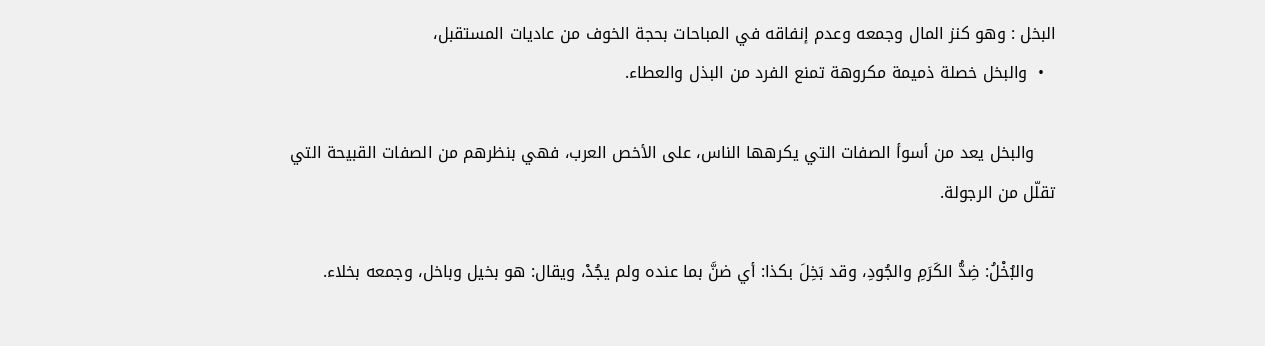البخل : وهو كنز المال وجمعه وعدم إنفاقه في المباحات بحجة الخوف من عاديات المستقبل،
  •  والبخل خصلة ذميمة مكروهة تمنع الفرد من البذل والعطاء.

    والبخل يعد من أسوأ الصفات التي يكرهها الناس، على الأخص العرب، فهي بنظرهم من الصفات القبيحة التي تقلّل من الرجولة.

    والبُخْلُ: ضِدُّ الكَرَمِ والجُودِ، وقد بَخِلَ بكذا: أي ضنَّ بما عنده ولم يجُدْ، ويقال: هو بخيل وباخل، وجمعه بخلاء.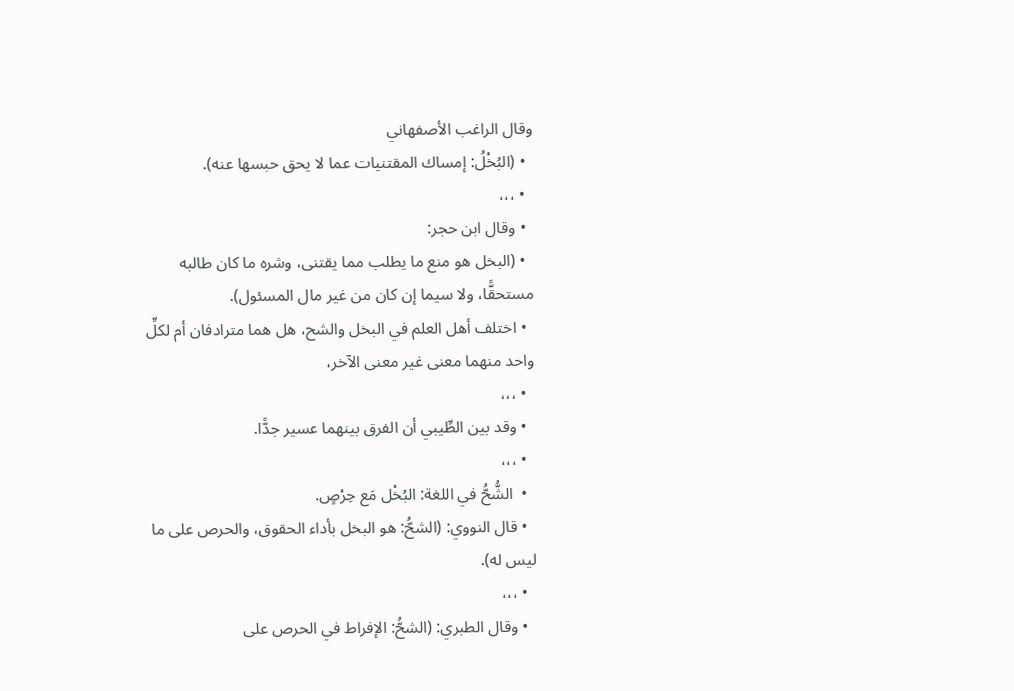وقال الراغب الأصفهاني
  • (البُخْلُ: إمساك المقتنيات عما لا يحق حبسها عنه).
  • ،،،
  • وقال ابن حجر:
  • (البخل هو منع ما يطلب مما يقتنى، وشره ما كان طالبه مستحقًّا، ولا سيما إن كان من غير مال المسئول).
  • اختلف أهل العلم في البخل والشح، هل هما مترادفان أم لكلِّ واحد منهما معنى غير معنى الآخر،
  • ،،،
  • وقد بين الطِّيبي أن الفرق بينهما عسير جدًّا.
  • ،،،
  •  الشُّحُّ في اللغة: البُخْل مَع حِرْصٍ.
  • قال النووي: (الشحُّ: هو البخل بأداء الحقوق، والحرص على ما ليس له).
  • ،،،
  • وقال الطبري: (الشحُّ: الإفراط في الحرص على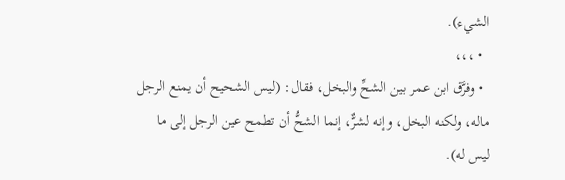الشيء).
  • ،،،
  • وفرَّق ابن عمر بين الشحِّ والبخل، فقال: (ليس الشحيح أن يمنع الرجل ماله، ولكنه البخل، وإنه لشرٌّ، إنما الشحُّ أن تطمح عين الرجل إلى ما ليس له).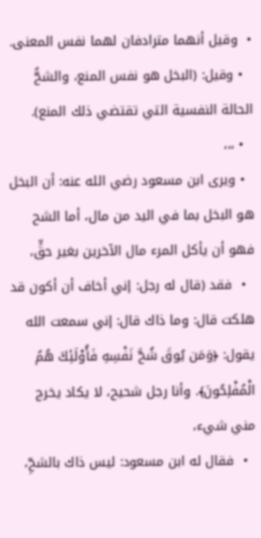•  وقيل أنهما مترادفان لهما نفس المعنى.
  • وقيل: (البخل هو نفس المنع، والشحُّ الحالة النفسية التي تقتضي ذلك المنع).
  • ،،،
  • ويرى ابن مسعود رضي الله عنه: أن البخل هو البخل بما في اليد من مال، أما الشح فهو أن يأكل المرء مال الآخرين بغير حقٍّ،
  •  فقد (قال له رجل: إني أخاف أن أكون قد هلكت قال: وما ذاك قال: إني سمعت الله يقول: ﴿وَمَن يُوقَ شُحَّ نَفْسِهِ فَأُوْلَئِكَ هُمُ الْمُفْلِحُونَ﴾. وأنا رجل شحيح، لا يكاد يخرج مني شيء،
  •  فقال له ابن مسعود: ليس ذاك بالشحِّ،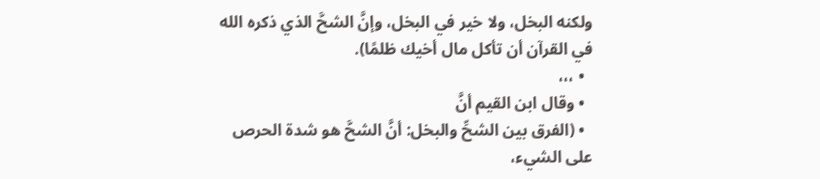ولكنه البخل، ولا خير في البخل، وإنَّ الشحَّ الذي ذكره الله في القرآن أن تأكل مال أخيك ظلمًا).
  • ،،،
  • وقال ابن القيم أنَّ
  • (الفرق بين الشحِّ والبخل: أنَّ الشحَّ هو شدة الحرص على الشيء،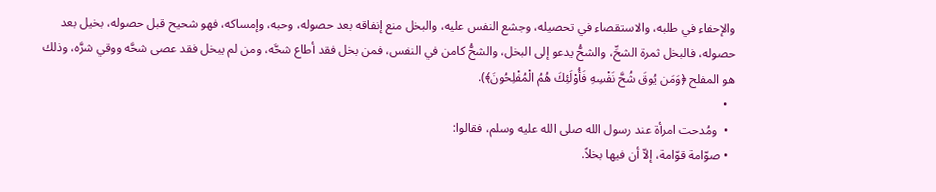والإحفاء في طلبه، والاستقصاء في تحصيله، وجشع النفس عليه، والبخل منع إنفاقه بعد حصوله، وحبه، وإمساكه، فهو شحيح قبل حصوله، بخيل بعد حصوله، فالبخل ثمرة الشحِّ، والشحُّ يدعو إلى البخل، والشحُّ كامن في النفس، فمن بخل فقد أطاع شحَّه، ومن لم يبخل فقد عصى شحَّه ووقي شرَّه، وذلك هو المفلح ﴿وَمَن يُوقَ شُحَّ نَفْسِهِ فَأُوْلَئِكَ هُمُ الْمُفْلِحُونَ﴾).
  •
  •  ومُدحت امرأة عند رسول الله صلى الله عليه وسلم، فقالوا:
  • صوّامة قوّامة، إلاّ أن فيها بخلاً.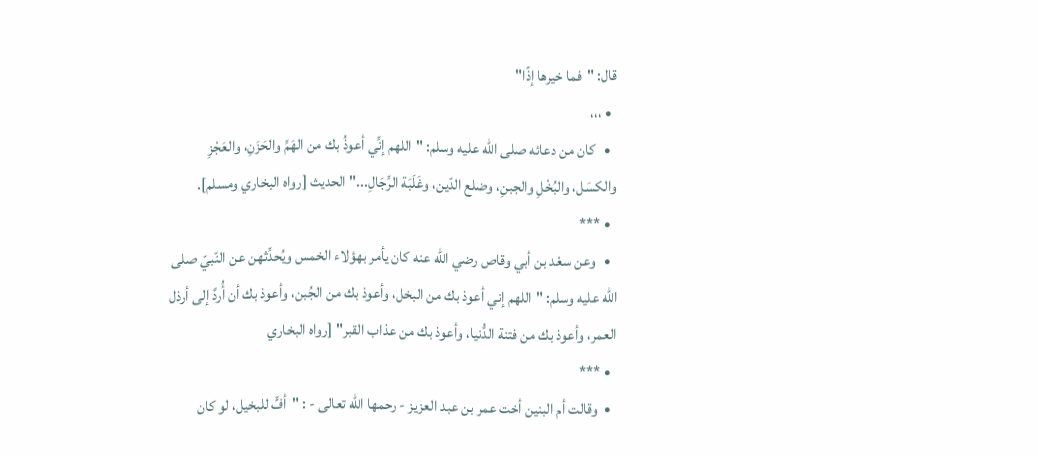قال: "فما خيرها إذًا"
  • ،،،
  •   كان من دعائه صلى الله عليه وسلم: "اللهم إنِّي أعوذُ بك من الهَمِّ والحَزَنِ، والعَجْزِ والكسَل، والبُخْلِ والجبنِ، وضلع الدّين، وغَلَبَة الرِّجَالِ..." الحديث [رواه البخاري ومسلم].
  • ***
  •   وعن سعْد بن أبي وقاص رضي الله عنه كان يأمر بهؤلاء الخمس ويُحدِّثهن عن النّبيّ صلى الله عليه وسلم: "اللهم إني أعوذ بك من البخل، وأعوذ بك من الجُبن، وأعوذ بك أن أُردَّ إلى أرذل العمر، وأعوذ بك من فتنة الدُّنيا، وأعوذ بك من عذاب القبر" [رواه البخاري
  • ***
  •  وقالت أم البنين أخت عمر بن عبد العزيز - رحمها الله تعالى - : "أفٍّ للبخيل، لو كان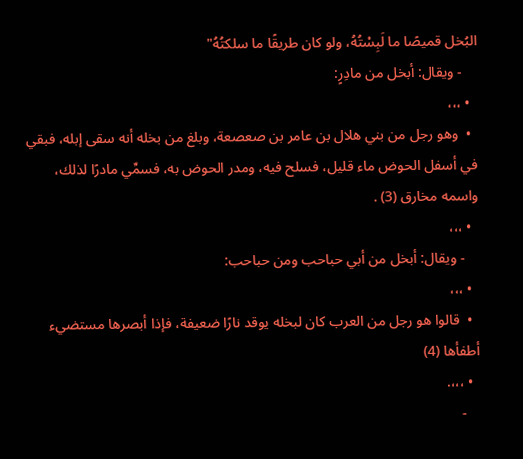البُخل قميصًا ما لَبِسْتُهُ، ولو كان طريقًا ما سلكتُهُ"
    - ويقال: أبخل من مادِرٍ:
  • ،،،
  •  وهو رجل من بني هلال بن عامر بن صعصعة، وبلغ من بخله أنه سقى إبله، فبقي في أسفل الحوض ماء قليل، فسلح فيه، ومدر الحوض به، فسمِّي مادرًا لذلك، واسمه مخارق (3) .
  • ،،،
    - ويقال: أبخل من أبي حباحب ومن حباحب:
  • ،،،
  •  قالوا هو رجل من العرب كان لبخله يوقد نارًا ضعيفة، فإذا أبصرها مستضيء أطفأها (4)
  • ،،،.
    -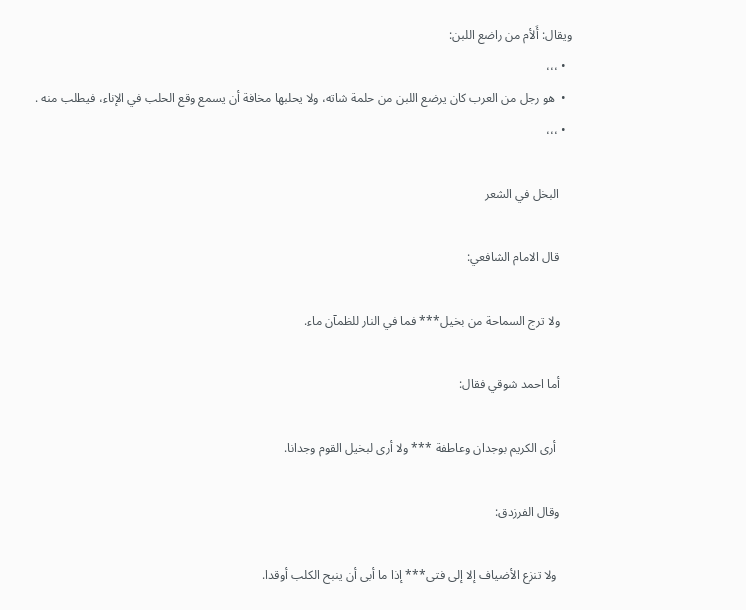ويقال: أَلأم من راضع اللبن:
  • ،،،
  •  هو رجل من العرب كان يرضع اللبن من حلمة شاته، ولا يحلبها مخافة أن يسمع وقع الحلب في الإناء، فيطلب منه .
  • ،،،

    البخل في الشعر

    قال الامام الشافعي:

    ولا ترج السماحة من بخيل*** فما في النار للظمآن ماء.

    أما احمد شوقي فقال:

     أرى الكريم بوجدان وعاطفة *** ولا أرى لبخيل القوم وجدانا.

    وقال الفرزدق:

     ولا تنزع الأضياف إلا إلى فتى*** إذا ما أبى أن ينبح الكلب أوقدا.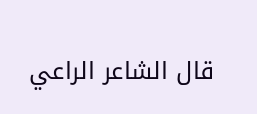قال الشاعر الراعي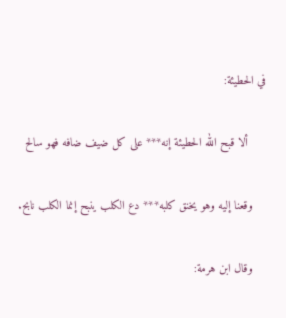في الحطيئة:

     ألا قبح الله الحطيئة إنه*** على كل ضيف ضافه فهو سالح

    وقعنا إليه وهو يخنق كلبه*** دع الكلب ينبح إنما الكلب نابح.

    وقال ابن هرمة: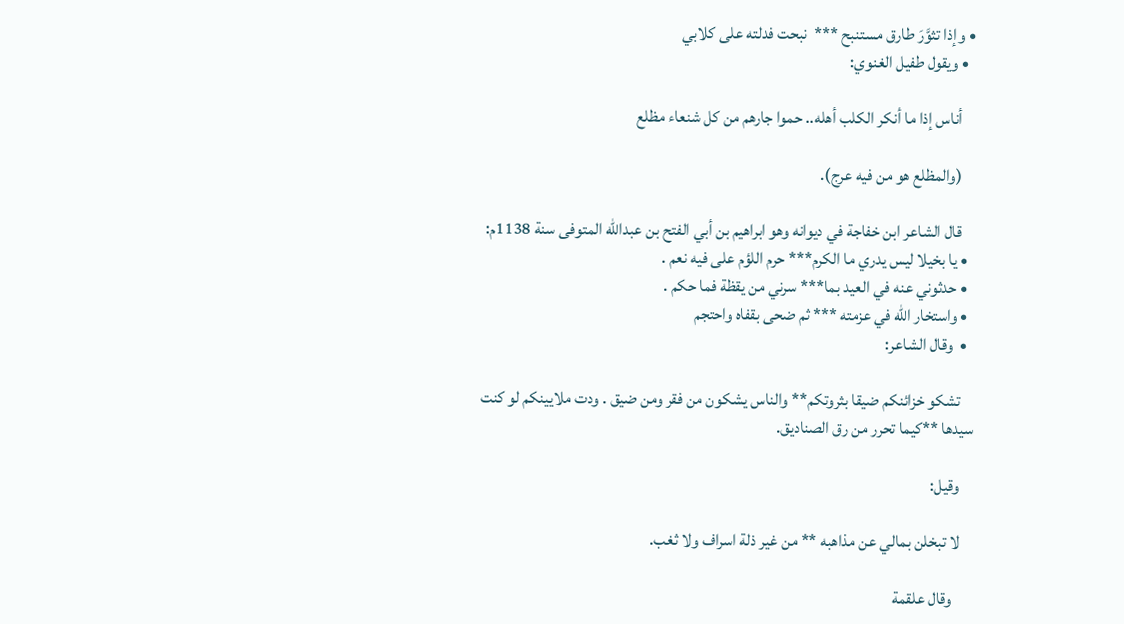• وإذا تثوَّرَ طارق مستنبح ***  نبحت فدلته على كلابي
  • ويقول طفيل الغنوي:

    أناس إذا ما أنكر الكلب أهله.. حموا جارهم من كل شنعاء مظلع

    (والمظلع هو من فيه عرج).

    قال الشاعر ابن خفاجة في ديوانه وهو ابراهيم بن أبي الفتح بن عبدالله المتوفى سنة 1138م:
  • يا بخيلا ليس يدري ما الكرم*** حرم اللؤم على فيه نعم .
  • حدثوني عنه في العيد بما*** سرني من يقظة فما حكم .
  • واستخار الله في عزمته *** ثم ضحى بقفاه واحتجم
  •  وقال الشاعر:

    تشكو خزائنكم ضيقا بثروتكم** والناس يشكون من فقر ومن ضيق . ودت ملايينكم لو كنت سيدها **كيما تحرر من رق الصناديق.

    وقيل:

    لا تبخلن بمالي عن مذاهبه ** من غير ذلة اسراف ولا ثغب.

      وقال علقمة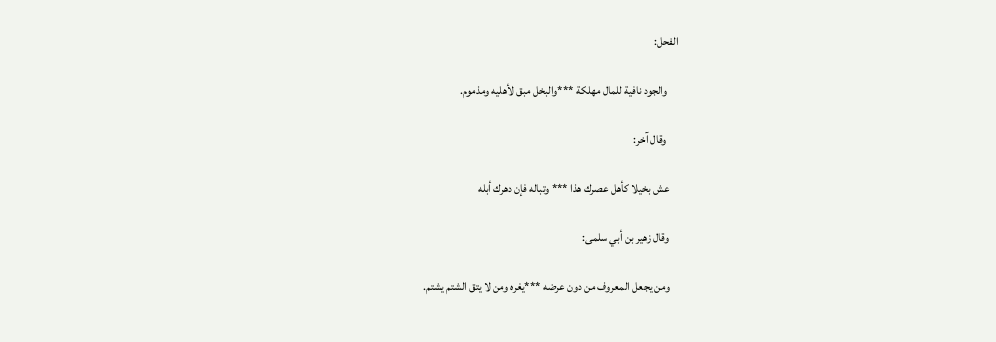الفحل:

     والجود نافية للمال مهلكة ***والبخل مبق لأهليه ومذموم.

     وقال آخر:

    عش بخيلا كأهل عصرك هذا *** وتباله فإن دهرك أبله

    وقال زهير بن أبي سلمى:

    ومن يجعل المعروف من دون عرضه ***يغره ومن لا يتق الشتم يشتم.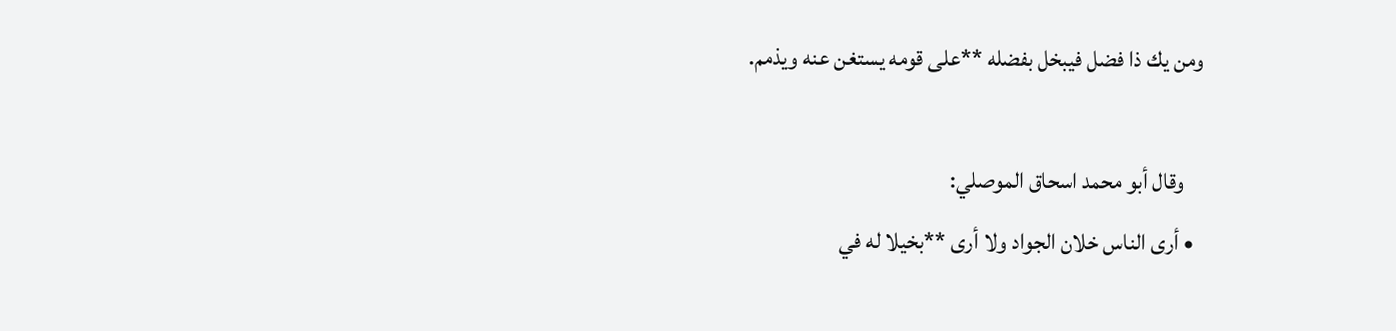ومن يك ذا فضل فيبخل بفضله **على قومه يستغن عنه ويذمم.

    وقال أبو محمد اسحاق الموصلي:
  • أرى الناس خلان الجواد ولا أرى **بخيلا له في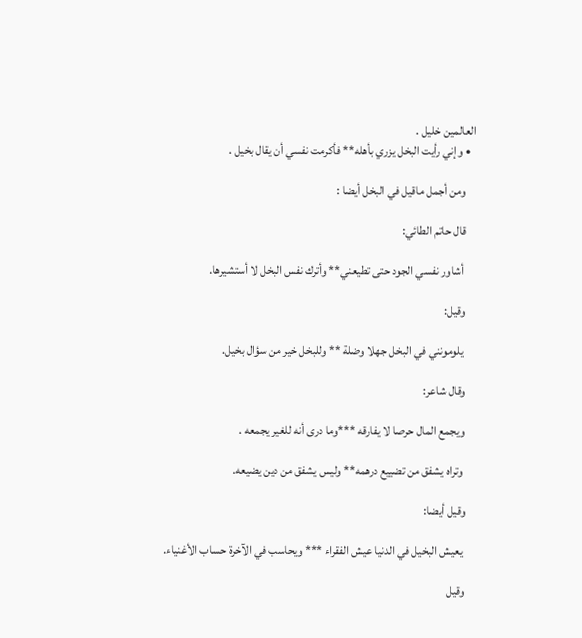العالمين خليل .
  • وإني رأيت البخل يزري بأهله** فأكرمت نفسي أن يقال بخيل .

    ومن أجمل ماقيل في البخل أيضا :

    قال حاتم الطائي:

     أشاور نفسي الجود حتى تطيعني** وأترك نفس البخل لا أستشيرها.

    وقيل:

     يلومونني في البخل جهلا وضلة ** وللبخل خير من سؤال بخيل.

    وقال شاعر:

    ويجمع المال حرصا لا يفارقه ***وما درى أنه للغير يجمعه .

     وتراه يشفق من تضييع درهمه** وليس يشفق من دين يضيعه.

    وقيل أيضا:

     يعيش البخيل في الدنيا عيش الفقراء *** ويحاسب في الآخرة حساب الأغنياء.

    وقيل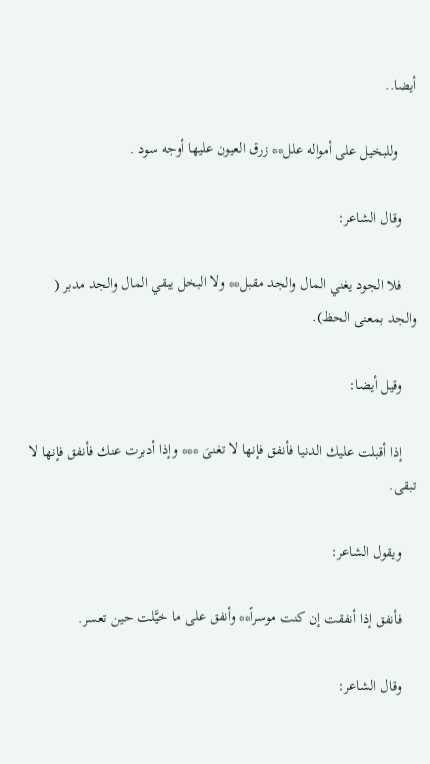أيضا..

     وللبخيل على أمواله علل** زرق العيون عليها أوجه سود .

    وقال الشاعر:

    فلا الجود يغني المال والجد مقبل** ولا البخل يبقي المال والجد مدبر ( والجد بمعنى الحظ).

    وقيل أيضا:

    إذا أقبلت عليك الدنيا فأنفق فإنها لا تغنىَ *** وإذا أدبرت عنك فأنفق فإنها لا تبقى.

    ويقول الشاعر:

    فأنفق إذا أنفقت إن كنت موسراً** وأنفق على ما خيَّلت حين تعسر.

    وقال الشاعر: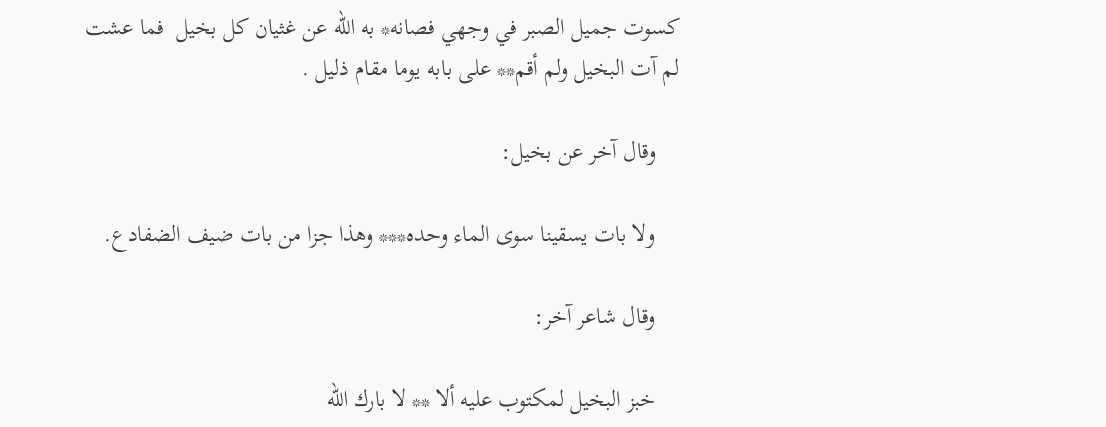كسوت جميل الصبر في وجهي فصانه* به الله عن غثيان كل بخيل  فما عشت لم آت البخيل ولم أقم** على بابه يوما مقام ذليل .

    وقال آخر عن بخيل:

    ولا بات يسقينا سوى الماء وحده*** وهذا جزا من بات ضيف الضفادع.

    وقال شاعر آخر:

    خبز البخيل لمكتوب عليه ألا ** لا بارك الله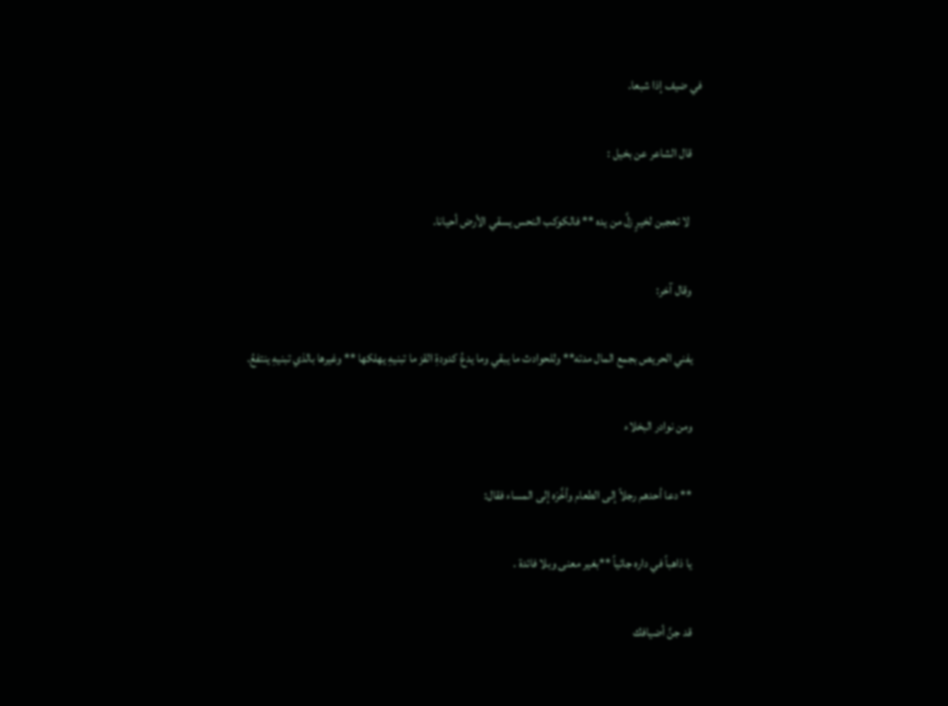في ضيف إذا شبعا.

    قال الشاعر عن بخيل :

     لا تعجبن لخيرٍ زلَّ من يده ** فالكوكب النحس يسقي الأرض أحيانا.

    وقال آخر:

    يفني الحريص بجمع المال مدته** وللحوادث ما يبقي وما يدعُ كدودةِ القز ما تبنيهِ يهلكها ** وغيرها بالذي تبنيهِ ينتفعُ.

    ومن نوادر البخلاء

    ** دعا أحدهم رجلاً إلى الطعام وأخَّرَه إلى المساء فقال:

    يا ذاهباً في داره جائياً **بغير معنى وبلا فائدة .

    قد جنَّ أضيافك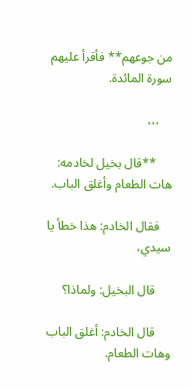من جوعهم** فأقرأ عليهم سورة المائدة.

    ،،،

     **قال بخيل لخادمه: هات الطعام وأغلق الباب.

    فقال الخادم: هذا خطأ يا سيدي،

     قال البخيل: ولماذا؟

     قال الخادم: أغلق الباب وهات الطعام.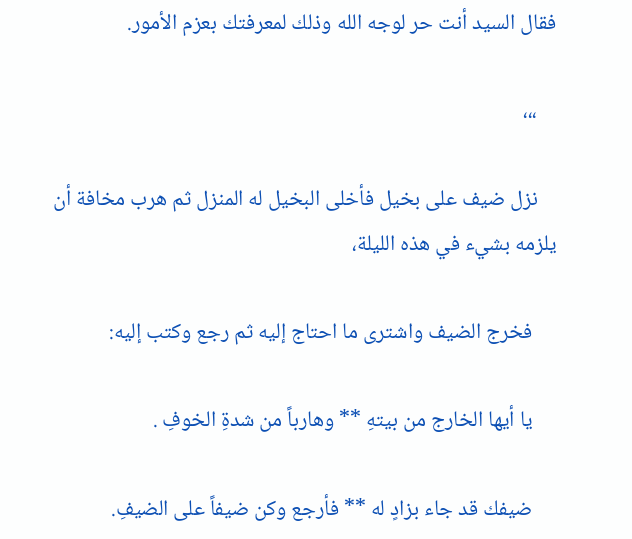فقال السيد أنت حر لوجه الله وذلك لمعرفتك بعزم الأمور.

    ،،،

    نزل ضيف على بخيل فأخلى البخيل له المنزل ثم هرب مخافة أن يلزمه بشيء في هذه الليلة،

     فخرج الضيف واشترى ما احتاج إليه ثم رجع وكتب إليه:

     يا أيها الخارج من بيتهِ ** وهارباً من شدةِ الخوفِ .

     ضيفك قد جاء بزادٍ له ** فأرجع وكن ضيفاً على الضيفِ.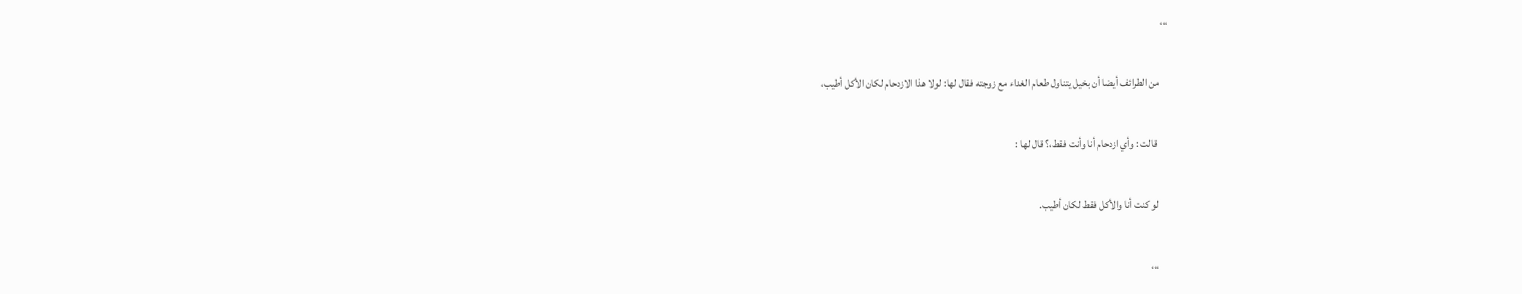،،،

    من الطرائف أيضا أن بخيل يتناول طعام الغداء مع زوجته فقال لها: لولا هذا الازدحام لكان الأكل أطيب،

     قالت : وأي ازدحام أنا وأنت فقط،؟ قال لها :

    لو كنت أنا والأكل فقط لكان أطيب.

    ،،،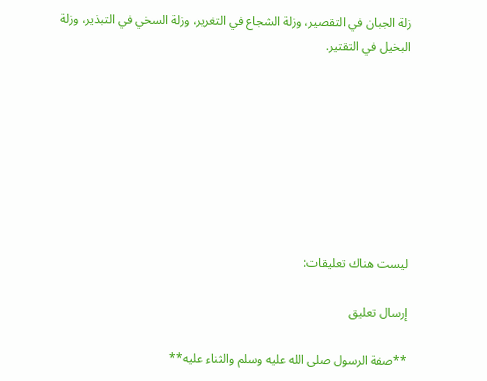زلة الجبان في التقصير، وزلة الشجاع في التغرير، وزلة السخي في التبذير، وزلة البخيل في التقتير.








ليست هناك تعليقات:

إرسال تعليق

**صفة الرسول صلى الله عليه وسلم والثناء عليه**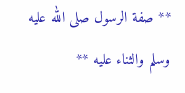** صفة الرسول صلى الله عليه وسلم والثناء عليه **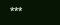***